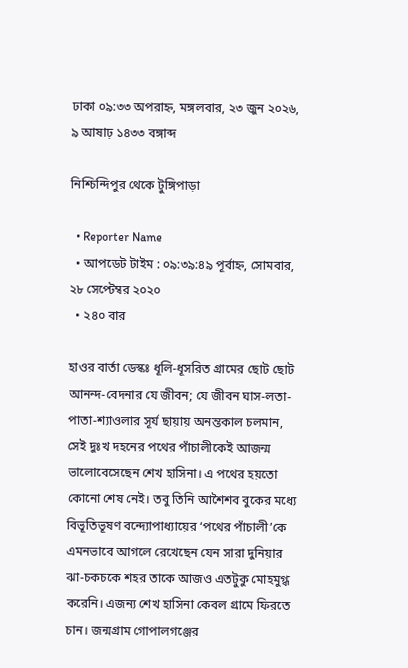ঢাকা ০৯:৩৩ অপরাহ্ন, মঙ্গলবার, ২৩ জুন ২০২৬, ৯ আষাঢ় ১৪৩৩ বঙ্গাব্দ

নিশ্চিন্দিপুর থেকে টুঙ্গিপাড়া

  • Reporter Name
  • আপডেট টাইম : ০৯:৩৯:৪৯ পূর্বাহ্ন, সোমবার, ২৮ সেপ্টেম্বর ২০২০
  • ২৪০ বার

হাওর বার্তা ডেস্কঃ ধূলি-ধূসরিত গ্রামের ছোট ছোট আনন্দ-বেদনার যে জীবন; যে জীবন ঘাস-লতা-পাতা-শ্যাওলার সূর্য ছায়ায় অনন্তকাল চলমান, সেই দুঃখ দহনের পথের পাঁচালীকেই আজন্ম ভালোবেসেছেন শেখ হাসিনা। এ পথের হয়তো কোনো শেষ নেই। তবু তিনি আশৈশব বুকের মধ্যে বিভূতিভূষণ বন্দ্যোপাধ্যায়ের ‘পথের পাঁচালী’কে এমনভাবে আগলে রেখেছেন যেন সারা দুনিয়ার ঝা-চকচকে শহর তাকে আজও এতটুকু মোহমুগ্ধ করেনি। এজন্য শেখ হাসিনা কেবল গ্রামে ফিরতে চান। জন্মগ্রাম গোপালগঞ্জের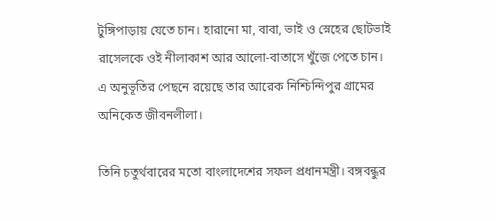টুঙ্গিপাড়ায় যেতে চান। হারানো মা, বাবা, ভাই ও স্নেহের ছোটভাই রাসেলকে ওই নীলাকাশ আর আলো-বাতাসে খুঁজে পেতে চান। এ অনুভূতির পেছনে রয়েছে তার আরেক নিশ্চিন্দিপুর গ্রামের অনিকেত জীবনলীলা।

তিনি চতুর্থবারের মতো বাংলাদেশের সফল প্রধানমন্ত্রী। বঙ্গবন্ধুর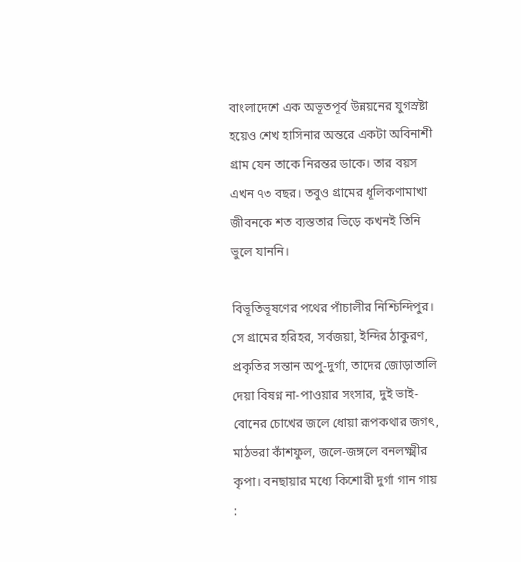বাংলাদেশে এক অভূতপূর্ব উন্নয়নের যুগস্রষ্টা হয়েও শেখ হাসিনার অন্তরে একটা অবিনাশী গ্রাম যেন তাকে নিরন্তর ডাকে। তার বয়স এখন ৭৩ বছর। তবুও গ্রামের ধূলিকণামাখা জীবনকে শত ব্যস্ততার ভিড়ে কখনই তিনি ভুলে যাননি।

বিভূতিভূষণের পথের পাঁচালীর নিশ্চিন্দিপুর। সে গ্রামের হরিহর, সর্বজয়া, ইন্দির ঠাকুরণ, প্রকৃতির সন্তান অপু-দুর্গা, তাদের জোড়াতালি দেয়া বিষণ্ন না-পাওয়ার সংসার, দুই ভাই-বোনের চোখের জলে ধোয়া রূপকথার জগৎ, মাঠভরা কাঁশফুল, জলে-জঙ্গলে বনলক্ষ্মীর কৃপা। বনছায়ার মধ্যে কিশোরী দুর্গা গান গায় :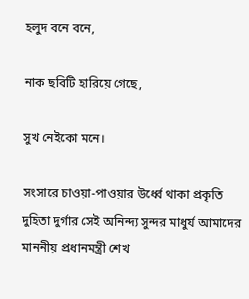হলুদ বনে বনে,

নাক ছবিটি হারিয়ে গেছে,

সুখ নেইকো মনে।

সংসারে চাওয়া-পাওয়ার উর্ধ্বে থাকা প্রকৃতি দুহিতা দুর্গার সেই অনিন্দ্য সুন্দর মাধুর্য আমাদের মাননীয় প্রধানমন্ত্রী শেখ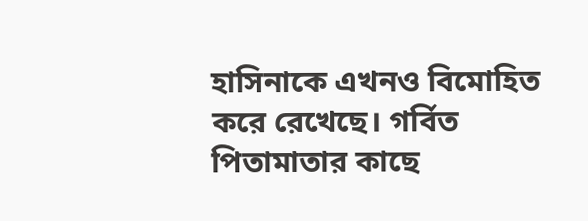হাসিনাকে এখনও বিমোহিত করে রেখেছে। গর্বিত পিতামাতার কাছে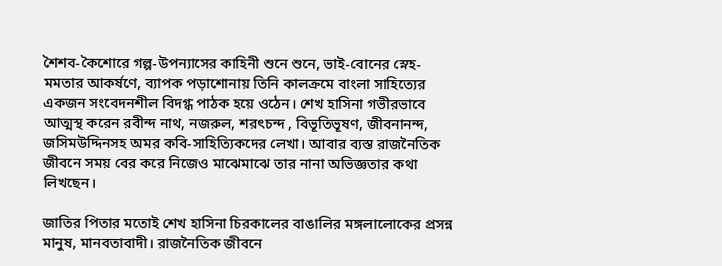শৈশব-কৈশোরে গল্প-উপন্যাসের কাহিনী শুনে শুনে, ভাই-বোনের স্নেহ-মমতার আকর্ষণে, ব্যাপক পড়াশোনায় তিনি কালক্রমে বাংলা সাহিত্যের একজন সংবেদনশীল বিদগ্ধ পাঠক হয়ে ওঠেন। শেখ হাসিনা গভীরভাবে আত্মস্থ করেন রবীন্দ নাথ, নজরুল, শরৎচন্দ , বিভূতিভূষণ, জীবনানন্দ, জসিমউদ্দিনসহ অমর কবি-সাহিত্যিকদের লেখা। আবার ব্যস্ত রাজনৈতিক জীবনে সময় বের করে নিজেও মাঝেমাঝে তার নানা অভিজ্ঞতার কথা লিখছেন।

জাতির পিতার মতোই শেখ হাসিনা চিরকালের বাঙালির মঙ্গলালোকের প্রসন্ন মানুষ, মানবতাবাদী। রাজনৈতিক জীবনে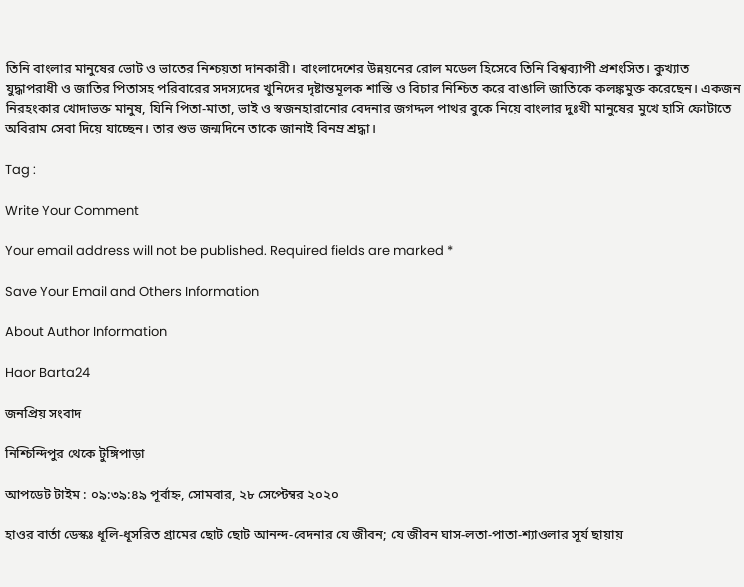তিনি বাংলার মানুষের ভোট ও ভাতের নিশ্চয়তা দানকারী। বাংলাদেশের উন্নয়নের রোল মডেল হিসেবে তিনি বিশ্বব্যাপী প্রশংসিত। কুখ্যাত যুদ্ধাপরাধী ও জাতির পিতাসহ পরিবারের সদস্যদের খুনিদের দৃষ্টান্তমূলক শাস্তি ও বিচার নিশ্চিত করে বাঙালি জাতিকে কলঙ্কমুক্ত করেছেন। একজন নিরহংকার খোদাভক্ত মানুষ, যিনি পিতা-মাতা, ভাই ও স্বজনহারানোর বেদনার জগদ্দল পাথর বুকে নিয়ে বাংলার দুঃখী মানুষের মুখে হাসি ফোটাতে অবিরাম সেবা দিয়ে যাচ্ছেন। তার শুভ জন্মদিনে তাকে জানাই বিনম্র শ্রদ্ধা।

Tag :

Write Your Comment

Your email address will not be published. Required fields are marked *

Save Your Email and Others Information

About Author Information

Haor Barta24

জনপ্রিয় সংবাদ

নিশ্চিন্দিপুর থেকে টুঙ্গিপাড়া

আপডেট টাইম : ০৯:৩৯:৪৯ পূর্বাহ্ন, সোমবার, ২৮ সেপ্টেম্বর ২০২০

হাওর বার্তা ডেস্কঃ ধূলি-ধূসরিত গ্রামের ছোট ছোট আনন্দ-বেদনার যে জীবন; যে জীবন ঘাস-লতা-পাতা-শ্যাওলার সূর্য ছায়ায়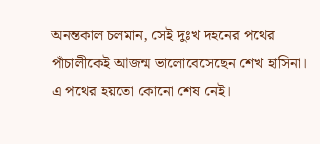অনন্তকাল চলমান, সেই দুঃখ দহনের পথের পাঁচালীকেই আজন্ম ভালোবেসেছেন শেখ হাসিনা। এ পথের হয়তো কোনো শেষ নেই।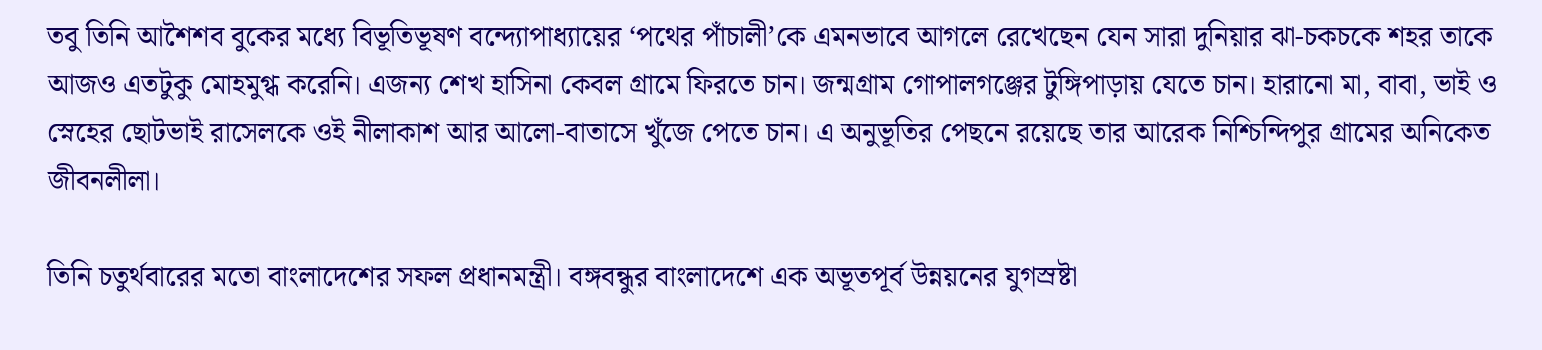তবু তিনি আশৈশব বুকের মধ্যে বিভূতিভূষণ বন্দ্যোপাধ্যায়ের ‘পথের পাঁচালী’কে এমনভাবে আগলে রেখেছেন যেন সারা দুনিয়ার ঝা-চকচকে শহর তাকে আজও এতটুকু মোহমুগ্ধ করেনি। এজন্য শেখ হাসিনা কেবল গ্রামে ফিরতে চান। জন্মগ্রাম গোপালগঞ্জের টুঙ্গিপাড়ায় যেতে চান। হারানো মা, বাবা, ভাই ও স্নেহের ছোটভাই রাসেলকে ওই নীলাকাশ আর আলো-বাতাসে খুঁজে পেতে চান। এ অনুভূতির পেছনে রয়েছে তার আরেক নিশ্চিন্দিপুর গ্রামের অনিকেত জীবনলীলা।

তিনি চতুর্থবারের মতো বাংলাদেশের সফল প্রধানমন্ত্রী। বঙ্গবন্ধুর বাংলাদেশে এক অভূতপূর্ব উন্নয়নের যুগস্রষ্টা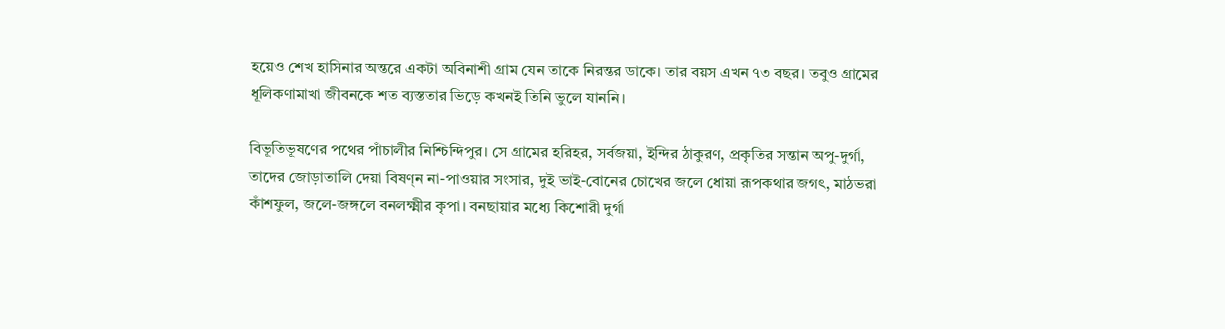হয়েও শেখ হাসিনার অন্তরে একটা অবিনাশী গ্রাম যেন তাকে নিরন্তর ডাকে। তার বয়স এখন ৭৩ বছর। তবুও গ্রামের ধূলিকণামাখা জীবনকে শত ব্যস্ততার ভিড়ে কখনই তিনি ভুলে যাননি।

বিভূতিভূষণের পথের পাঁচালীর নিশ্চিন্দিপুর। সে গ্রামের হরিহর, সর্বজয়া, ইন্দির ঠাকুরণ, প্রকৃতির সন্তান অপু-দুর্গা, তাদের জোড়াতালি দেয়া বিষণ্ন না-পাওয়ার সংসার, দুই ভাই-বোনের চোখের জলে ধোয়া রূপকথার জগৎ, মাঠভরা কাঁশফুল, জলে-জঙ্গলে বনলক্ষ্মীর কৃপা। বনছায়ার মধ্যে কিশোরী দুর্গা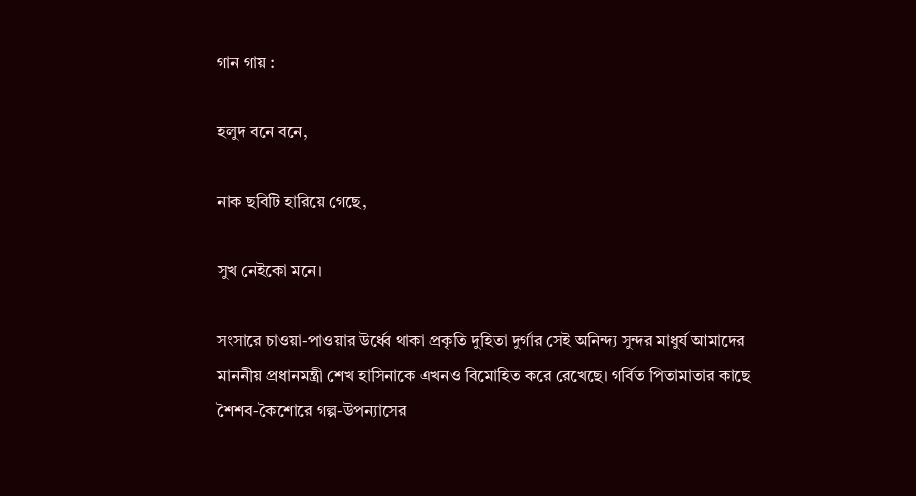গান গায় :

হলুদ বনে বনে,

নাক ছবিটি হারিয়ে গেছে,

সুখ নেইকো মনে।

সংসারে চাওয়া-পাওয়ার উর্ধ্বে থাকা প্রকৃতি দুহিতা দুর্গার সেই অনিন্দ্য সুন্দর মাধুর্য আমাদের মাননীয় প্রধানমন্ত্রী শেখ হাসিনাকে এখনও বিমোহিত করে রেখেছে। গর্বিত পিতামাতার কাছে শৈশব-কৈশোরে গল্প-উপন্যাসের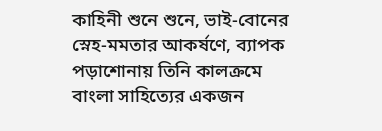কাহিনী শুনে শুনে, ভাই-বোনের স্নেহ-মমতার আকর্ষণে, ব্যাপক পড়াশোনায় তিনি কালক্রমে বাংলা সাহিত্যের একজন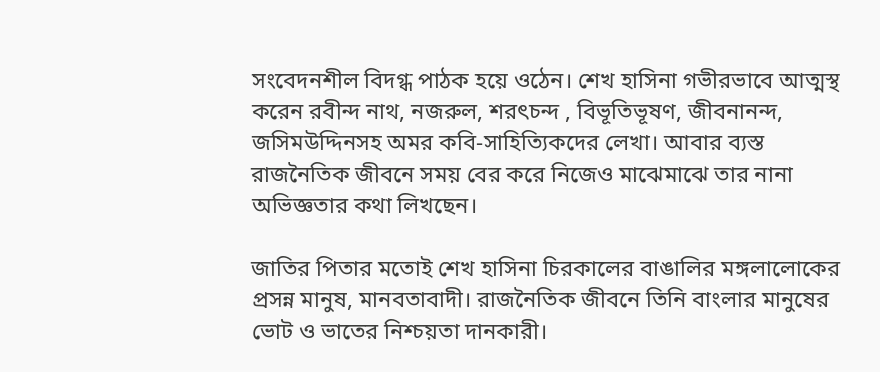সংবেদনশীল বিদগ্ধ পাঠক হয়ে ওঠেন। শেখ হাসিনা গভীরভাবে আত্মস্থ করেন রবীন্দ নাথ, নজরুল, শরৎচন্দ , বিভূতিভূষণ, জীবনানন্দ, জসিমউদ্দিনসহ অমর কবি-সাহিত্যিকদের লেখা। আবার ব্যস্ত রাজনৈতিক জীবনে সময় বের করে নিজেও মাঝেমাঝে তার নানা অভিজ্ঞতার কথা লিখছেন।

জাতির পিতার মতোই শেখ হাসিনা চিরকালের বাঙালির মঙ্গলালোকের প্রসন্ন মানুষ, মানবতাবাদী। রাজনৈতিক জীবনে তিনি বাংলার মানুষের ভোট ও ভাতের নিশ্চয়তা দানকারী।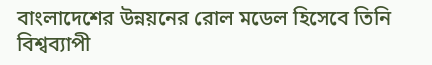বাংলাদেশের উন্নয়নের রোল মডেল হিসেবে তিনি বিশ্বব্যাপী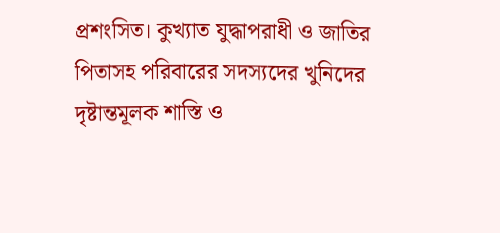প্রশংসিত। কুখ্যাত যুদ্ধাপরাধী ও জাতির পিতাসহ পরিবারের সদস্যদের খুনিদের দৃষ্টান্তমূলক শাস্তি ও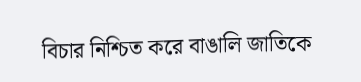বিচার নিশ্চিত করে বাঙালি জাতিকে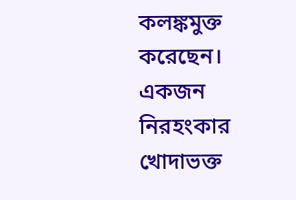কলঙ্কমুক্ত করেছেন। একজন নিরহংকার খোদাভক্ত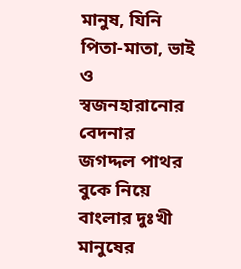মানুষ, যিনি পিতা-মাতা, ভাই ও স্বজনহারানোর বেদনার জগদ্দল পাথর বুকে নিয়ে বাংলার দুঃখী মানুষের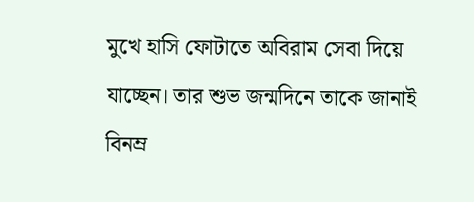মুখে হাসি ফোটাতে অবিরাম সেবা দিয়ে যাচ্ছেন। তার শুভ জন্মদিনে তাকে জানাই বিনম্র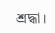শ্রদ্ধা।